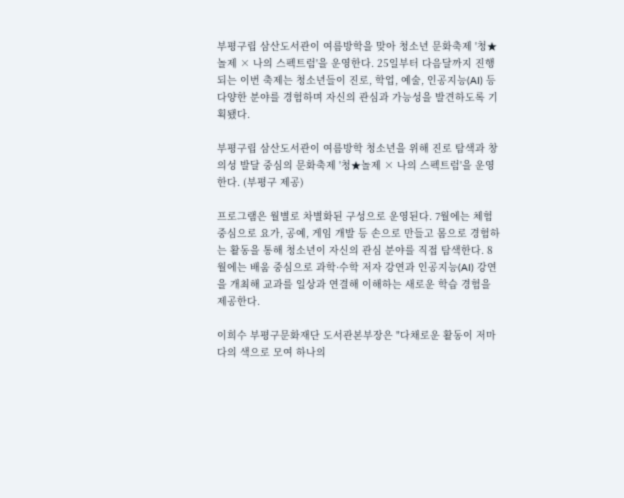부평구립 삼산도서관이 여름방학을 맞아 청소년 문화축제 '청★놀제 × 나의 스펙트럼'을 운영한다. 25일부터 다음달까지 진행되는 이번 축제는 청소년들이 진로, 학업, 예술, 인공지능(AI) 등 다양한 분야를 경험하며 자신의 관심과 가능성을 발견하도록 기획됐다.

부평구립 삼산도서관이 여름방학 청소년을 위해 진로 탐색과 창의성 발달 중심의 문화축제 '청★놀제 × 나의 스펙트럼'을 운영한다. (부평구 제공)

프로그램은 월별로 차별화된 구성으로 운영된다. 7월에는 체험 중심으로 요가, 공예, 게임 개발 등 손으로 만들고 몸으로 경험하는 활동을 통해 청소년이 자신의 관심 분야를 직접 탐색한다. 8월에는 배움 중심으로 과학·수학 저자 강연과 인공지능(AI) 강연을 개최해 교과를 일상과 연결해 이해하는 새로운 학습 경험을 제공한다.

이희수 부평구문화재단 도서관본부장은 "다채로운 활동이 저마다의 색으로 모여 하나의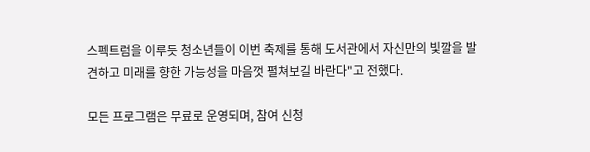스펙트럼을 이루듯 청소년들이 이번 축제를 통해 도서관에서 자신만의 빛깔을 발견하고 미래를 향한 가능성을 마음껏 펼쳐보길 바란다"고 전했다.

모든 프로그램은 무료로 운영되며, 참여 신청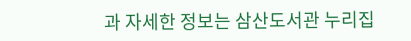과 자세한 정보는 삼산도서관 누리집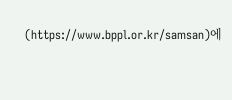(https://www.bppl.or.kr/samsan)에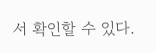서 확인할 수 있다.